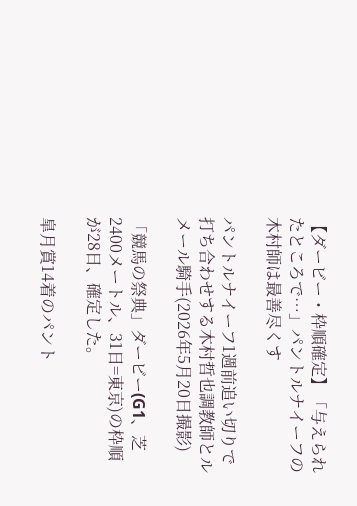【ダービー・枠順確定】「与えられたところで…」パントルナイーフの木村師は最善尽くす

パントルナイーフ1週前追い切りで打ち合わせする木村哲也調教師とルメール騎手(2026年5月20日撮影)

「競馬の祭典」ダービー(G1、芝2400メートル、31日=東京)の枠順が28日、確定した。

皐月賞14着のパント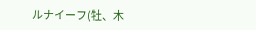ルナイーフ(牡、木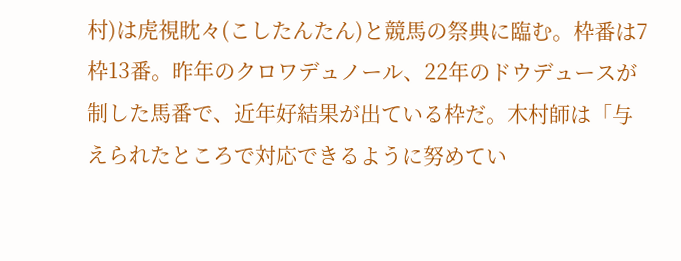村)は虎視眈々(こしたんたん)と競馬の祭典に臨む。枠番は7枠13番。昨年のクロワデュノール、22年のドウデュースが制した馬番で、近年好結果が出ている枠だ。木村師は「与えられたところで対応できるように努めてい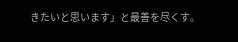きたいと思います」と最善を尽くす。